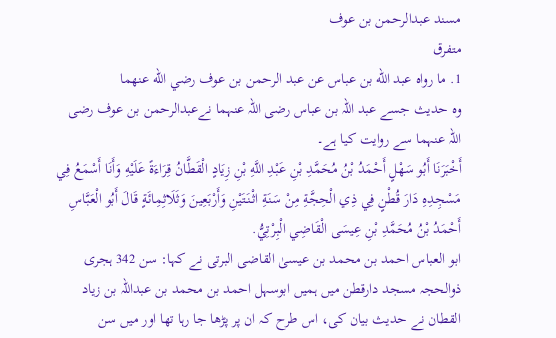مسند عبدالرحمن بن عوف
متفرق
1. ما رواه عبد الله بن عباس عن عبد الرحمن بن عوف رضي الله عنهما
وہ حدیث جسے عبد اللہ بن عباس رضی اللہ عنہما نےعبدالرحمن بن عوف رضی اللہ عنہما سے روایت کیا ہے۔
أَخْبَرَنَا أَبُو سَهْلٍ أَحْمَدُ بْنُ مُحَمَّدِ بْنِ عَبْدِ اللَّهِ بْنِ زِيَادٍ الْقَطَّانُ قِرَاءَةً عَلَيْهِ وَأَنَا أَسْمَعُ فِي مَسْجِدِهِ دَارَ قُطْنٍ فِي ذِي الْحِجَّةِ مِنْ سَنَةِ اثْنَتَيْنِ وَأَرْبَعِينَ وَثَلَاثِمِائَةٍ قَالَ أَبُو الْعَبَّاسِ أَحْمَدُ بْنُ مُحَمَّدِ بْنِ عِيسَى الْقَاضِي الْبِرْتِيُّ.
ابو العباس احمد بن محمد بن عیسیٰ القاضی البرتی نے کہا: سن 342 ہجری ذوالحجہ مسجد دارقطن میں ہمیں ابوسہل احمد بن محمد بن عبداللہ بن زیاد القطان نے حدیث بیان کی، اس طرح کہ ان پر پڑھا جا رہا تھا اور میں سن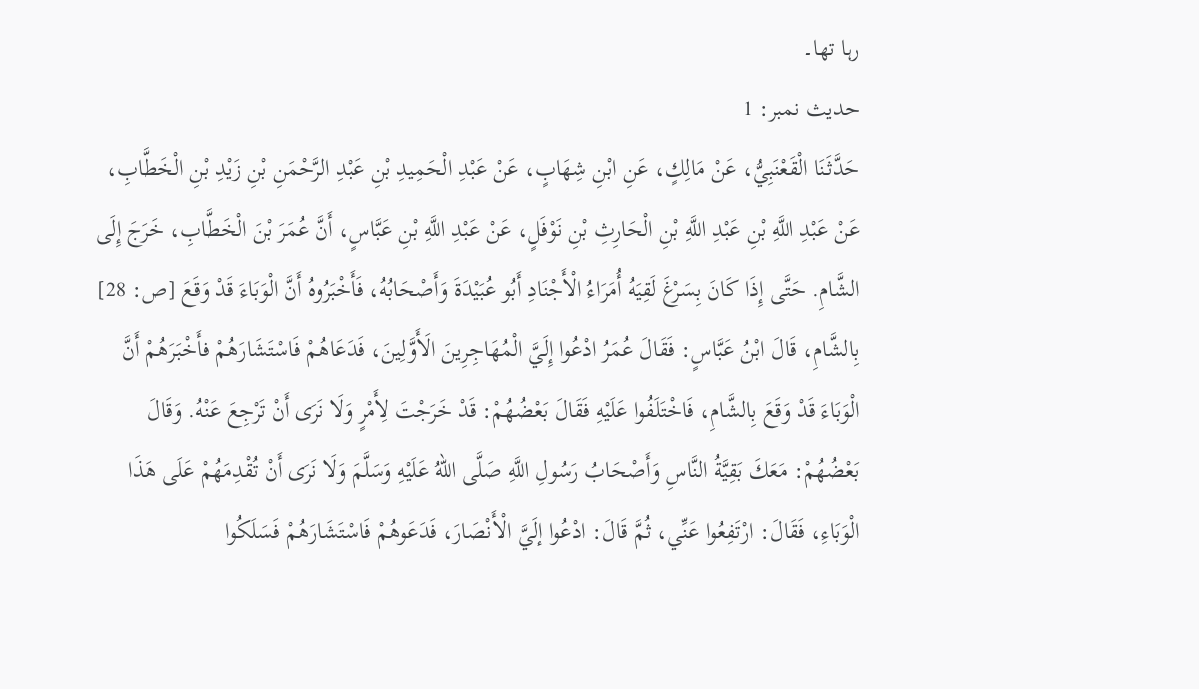رہا تھا۔
حدیث نمبر: 1
حَدَّثَنَا الْقَعْنَبِيُّ، عَنْ مَالِكٍ، عَنِ ابْنِ شِهَابٍ، عَنْ عَبْدِ الْحَمِيدِ بْنِ عَبْدِ الرَّحْمَنِ بْنِ زَيْدِ بْنِ الْخَطَّابِ، عَنْ عَبْدِ اللَّهِ بْنِ عَبْدِ اللَّهِ بْنِ الْحَارِثِ بْنِ نَوْفَلٍ، عَنْ عَبْدِ اللَّهِ بْنِ عَبَّاسٍ، أَنَّ عُمَرَ بْنَ الْخَطَّابِ، خَرَجَ إِلَى الشَّامِ. حَتَّى إِذَا كَانَ بِسَرْغَ لَقِيَهُ أُمَرَاءُ الْأَجْنَادِ أَبُو عُبَيْدَةَ وَأَصْحَابُهُ، فَأَخْبَرُوهُ أَنَّ الْوَبَاءَ قَدْ وَقَعَ [ص: 28] بِالشَّامِ، قَالَ ابْنُ عَبَّاسٍ: فَقَالَ عُمَرُ ادْعُوا إِلَيَّ الْمُهَاجِرِينَ الَأَوَّلِينَ، فَدَعَاهُمْ فَاسْتَشَارَهُمْ فأَخْبَرَهُمْ أَنَّ الْوَبَاءَ قَدْ وَقَعَ بِالشَّامِ، فَاخْتَلَفُوا عَلَيْهِ فَقَالَ بَعْضُهُمْ: قَدْ خَرَجْتَ لِأَمْرٍ وَلَا نَرَى أَنْ تَرْجِعَ عَنْهُ. وَقَالَ بَعْضُهُمْ: مَعَكَ بَقِيَّةُ النَّاسِ وَأَصْحَابُ رَسُولِ اللَّهِ صَلَّى اللهُ عَلَيْهِ وَسَلَّمَ وَلَا نَرَى أَنْ تُقْدِمَهُمْ عَلَى هَذَا الْوَبَاءِ، فَقَالَ: ارْتَفِعُوا عَنِّي، ثُمَّ قَالَ: ادْعُوا إلَيَّ الْأَنْصَارَ، فَدَعَوهُمْ فَاسْتَشَارَهُمْ فَسَلَكُوا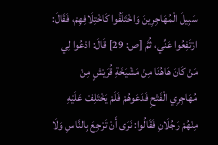سَبِيلَ الْمُهَاجِرِينَ وَاخْتَلَفُوا كَاخْتِلَافِهِمْ، فَقَالَ: ارْتَفِعُوا عَنِّي، ثُمَّ [ص: 29] قَالَ: ادْعُوا لِي مَنْ كَانَ هَاهُنَا مِنْ مَشْيَخَةِ قُرَيْشٍ مِنْ مُهَاجِرِي الْفَتْحِ فَدَعَوهُمْ فَلَمْ يَخْتَلِفْ عَلَيْهِ مِنْهُمْ رَجُلَانِ فَقَالُوا: نَرَى أَنْ تَرْجِعَ بِالنَّاسِ وَلَا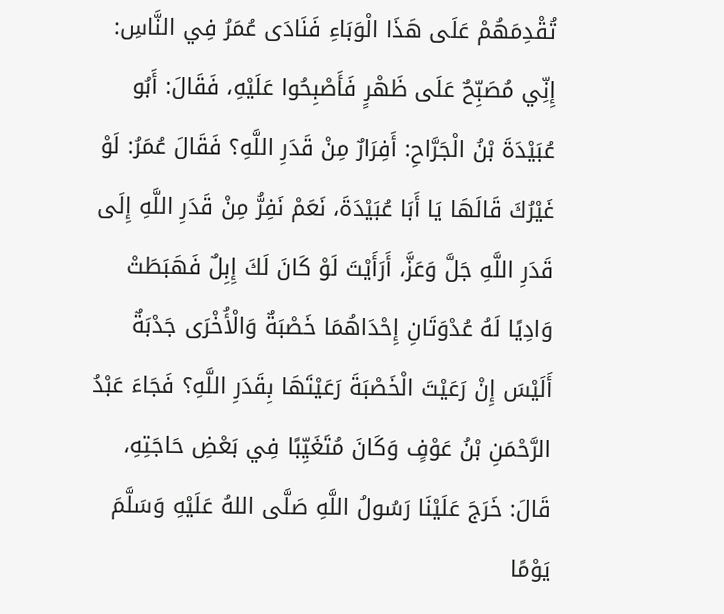تُقْدِمَهُمْ عَلَى هَذَا الْوَبَاءِ فَنَادَى عُمَرُ فِي النَّاسِ: إِنِّي مُصَبِّحٌ عَلَى ظَهْرٍ فَأَصْبِحُوا عَلَيْهِ، فَقَالَ: أَبُو عُبَيْدَةَ بْنُ الْجَرَّاحِ: أَفِرَارٌ مِنْ قَدَرِ اللَّهِ؟ فَقَالَ عُمَرُ: لَوْ غَيْرُكَ قَالَهَا يَا أَبَا عُبَيْدَةَ، نَعَمْ نَفِرُّ مِنْ قَدَرِ اللَّهِ إِلَى قَدَرِ اللَّهِ جَلَّ وَعَزَّ، أَرَأَيْتَ لَوْ كَانَ لَكَ إِبِلٌ فَهَبَطَتْ وَادِيًا لَهُ عُدْوَتَانِ إِحْدَاهُمَا خَصْبَةٌ وَالْأُخْرَى جَدْبَةٌ أَلَيْسَ إِنْ رَعَيْتَ الْخَصْبَةَ رَعَيْتَهَا بِقَدَرِ اللَّهِ؟ فَجَاءَ عَبْدُ الرَّحْمَنِ بْنُ عَوْفٍ وَكَانَ مُتَغَيِّبًا فِي بَعْضِ حَاجَتِهِ، قَالَ: خَرَجَ عَلَيْنَا رَسُولُ اللَّهِ صَلَّى اللهُ عَلَيْهِ وَسَلَّمَ يَوْمًا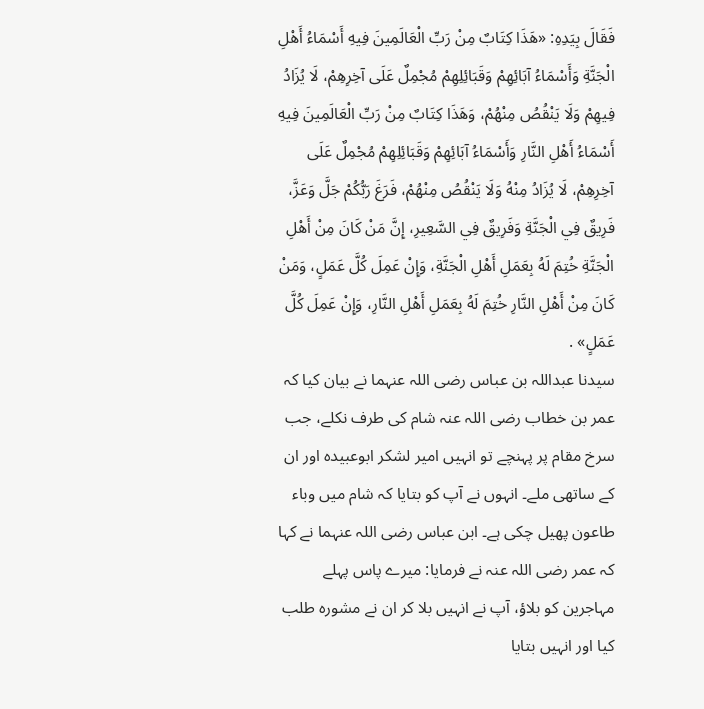فَقَالَ بِيَدِهِ: «هَذَا كِتَابٌ مِنْ رَبِّ الْعَالَمِينَ فِيهِ أَسْمَاءُ أَهْلِ الْجَنَّةِ وَأَسْمَاءُ آبَائِهِمْ وَقَبَائِلِهِمْ مُجْمِلٌ عَلَى آخِرِهِمْ، لَا يُزَادُ فِيهِمْ وَلَا يَنْقُصُ مِنْهُمْ، وَهَذَا كِتَابٌ مِنْ رَبِّ الْعَالَمِينَ فِيهِ أَسْمَاءُ أَهْلِ النَّارِ وَأَسْمَاءُ آبَائِهِمْ وَقَبَائِلِهِمْ مُجْمِلٌ عَلَى آخِرِهِمْ، لَا يُزَادُ مِنْهُ وَلَا يَنْقُصُ مِنْهُمْ، فَرَغَ رَبُّكُمْ جَلَّ وَعَزَّ، فَرِيقٌ فِي الْجَنَّةِ وَفَرِيقٌ فِي السَّعِيرِ، إِنَّ مَنْ كَانَ مِنْ أَهْلِ الْجَنَّةِ خُتِمَ لَهُ بِعَمَلِ أَهْلِ الْجَنَّةِ، وَإِنْ عَمِلَ كُلَّ عَمَلٍ، وَمَنْ كَانَ مِنْ أَهْلِ النَّارِ خُتِمَ لَهُ بِعَمَلِ أَهْلِ النَّارِ، وَإِنْ عَمِلَ كُلَّ عَمَلٍ» .
سیدنا عبداللہ بن عباس رضی اللہ عنہما نے بیان کیا کہ عمر بن خطاب رضی اللہ عنہ شام کی طرف نکلے، جب سرخ مقام پر پہنچے تو انہیں امیر لشکر ابوعبیدہ اور ان کے ساتھی ملے۔ انہوں نے آپ کو بتایا کہ شام میں وباء طاعون پھیل چکی ہے۔ ابن عباس رضی اللہ عنہما نے کہا کہ عمر رضی اللہ عنہ نے فرمایا: میرے پاس پہلے مہاجرین کو بلاؤ، آپ نے انہیں بلا کر ان نے مشورہ طلب کیا اور انہیں بتایا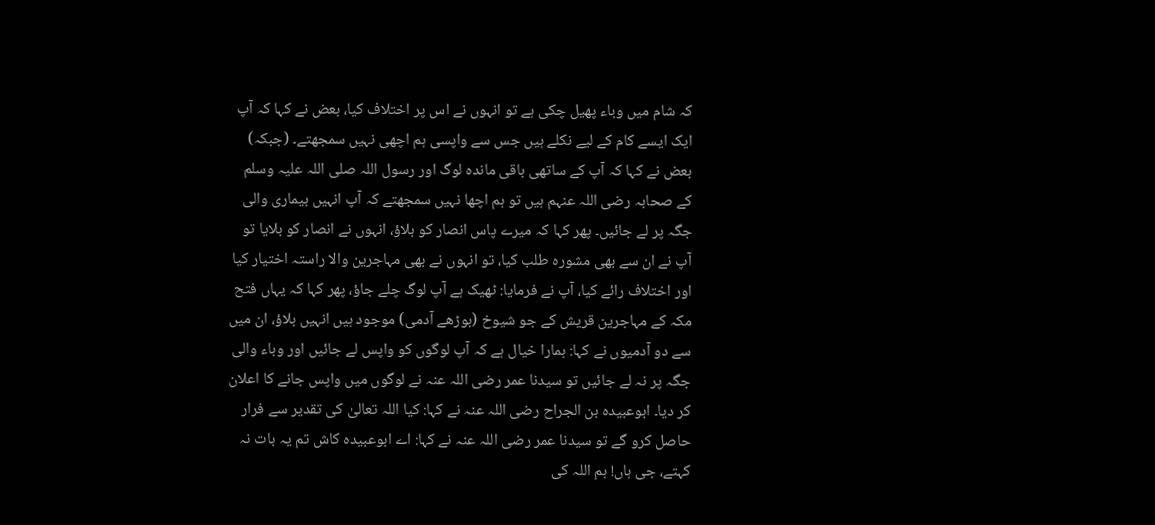کہ شام میں وباء پھیل چکی ہے تو انہوں نے اس پر اختلاف کیا، بعض نے کہا کہ آپ ایک ایسے کام کے لیے نکلے ہیں جس سے واپسی ہم اچھی نہیں سمجھتے۔ (جبکہ) بعض نے کہا کہ آپ کے ساتھی باقی ماندہ لوگ اور رسول اللہ صلی اللہ علیہ وسلم کے صحابہ رضی اللہ عنہم ہیں تو ہم اچھا نہیں سمجھتے کہ آپ انہیں بیماری والی جگہ پر لے جائیں۔ پھر کہا کہ میرے پاس انصار کو بلاؤ، انہوں نے انصار کو بلایا تو آپ نے ان سے بھی مشورہ طلب کیا، تو انہوں نے بھی مہاجرین والا راستہ اختیار کیا اور اختلاف رائے کیا، آپ نے فرمایا: ٹھیک ہے آپ لوگ چلے جاؤ، پھر کہا کہ یہاں فتح مکہ کے مہاجرین قریش کے جو شیوخ (بوڑھے آدمی) موجود ہیں انہیں بلاؤ، ان میں سے دو آدمیوں نے کہا: ہمارا خیال ہے کہ آپ لوگوں کو واپس لے جائیں اور وباء والی جگہ پر نہ لے جائیں تو سیدنا عمر رضی اللہ عنہ نے لوگوں میں واپس جانے کا اعلان کر دیا۔ ابوعبیدہ بن الجراح رضی اللہ عنہ نے کہا: کیا اللہ تعالیٰ کی تقدیر سے فرار حاصل کرو گے تو سیدنا عمر رضی اللہ عنہ نے کہا: اے ابوعبیدہ کاش تم یہ بات نہ کہتے، جی ہاں! ہم اللہ کی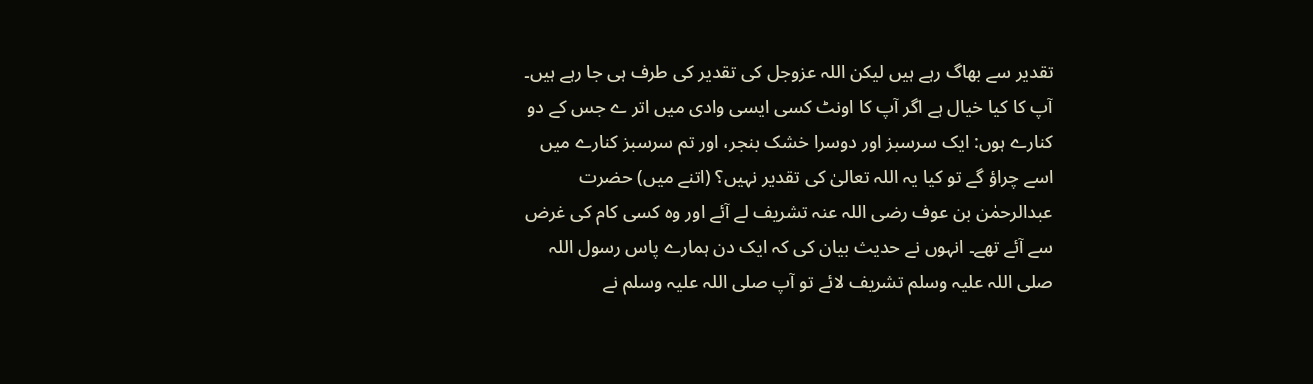تقدیر سے بھاگ رہے ہیں لیکن اللہ عزوجل کی تقدیر کی طرف ہی جا رہے ہیں۔ آپ کا کیا خیال ہے اگر آپ کا اونٹ کسی ایسی وادی میں اتر ے جس کے دو کنارے ہوں: ایک سرسبز اور دوسرا خشک بنجر، اور تم سرسبز کنارے میں اسے چراؤ گے تو کیا یہ اللہ تعالیٰ کی تقدیر نہیں؟ (اتنے میں) حضرت عبدالرحمٰن بن عوف رضی اللہ عنہ تشریف لے آئے اور وہ کسی کام کی غرض سے آئے تھے۔ انہوں نے حدیث بیان کی کہ ایک دن ہمارے پاس رسول اللہ صلی اللہ علیہ وسلم تشریف لائے تو آپ صلی اللہ علیہ وسلم نے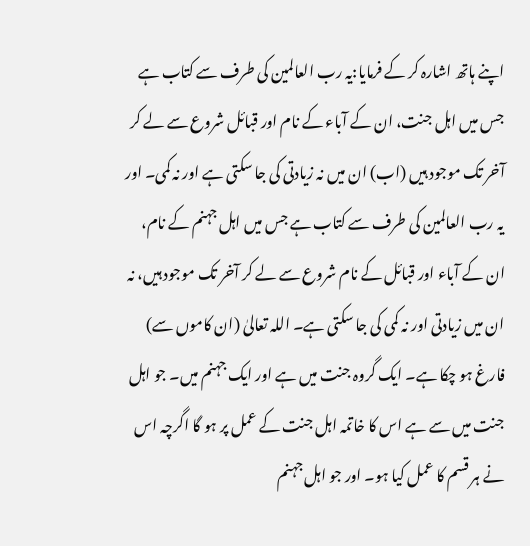اپنے ہاتھ اشارہ کر کے فرمایا:یہ رب العالمین کی طرف سے کتاب ہے جس میں اہل جنت، ان کے آباء کے نام اور قبائل شروع سے لے کر آخر تک موجود ہیں (اب) ان میں نہ زیادتی کی جا سکتی ہے اور نہ کمی۔ اور یہ رب العالمین کی طرف سے کتاب ہے جس میں اہل جہنم کے نام، ان کے آباء اور قبائل کے نام شروع سے لے کر آخر تک موجود ہیں، نہ ان میں زیادتی اور نہ کمی کی جا سکتی ہے۔ اللہ تعالیٰ (ان کاموں سے) فارغ ہو چکا ہے۔ ایک گروہ جنت میں ہے اور ایک جہنم میں۔ جو اہل جنت میں سے ہے اس کا خاتمہ اہل جنت کے عمل پر ہو گا اگرچہ اس نے ہر قسم کا عمل کیا ہو۔ اور جو اہل جہنم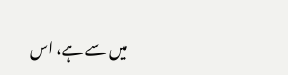میں سے ہے، اس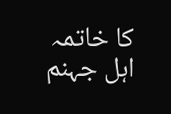کا خاتمہ اہل جہنم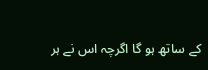کے ساتھ ہو گا اگرچہ اس نے ہر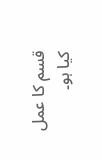قسم کا عمل کیا ہو۔